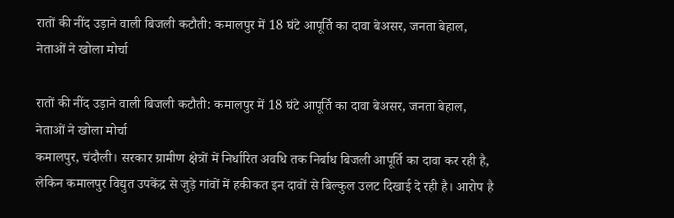रातों की नींद उड़ाने वाली बिजली कटौती: कमालपुर में 18 घंटे आपूर्ति का दावा बेअसर, जनता बेहाल, नेताओं ने खोला मोर्चा

रातों की नींद उड़ाने वाली बिजली कटौती: कमालपुर में 18 घंटे आपूर्ति का दावा बेअसर, जनता बेहाल, नेताओं ने खोला मोर्चा
कमालपुर, चंदौली। सरकार ग्रामीण क्षेत्रों में निर्धारित अवधि तक निर्बाध बिजली आपूर्ति का दावा कर रही है, लेकिन कमालपुर विद्युत उपकेंद्र से जुड़े गांवों में हकीकत इन दावों से बिल्कुल उलट दिखाई दे रही है। आरोप है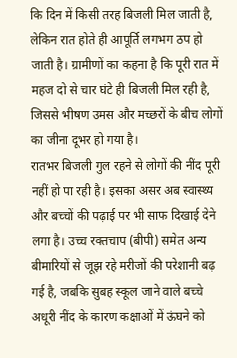कि दिन में किसी तरह बिजली मिल जाती है, लेकिन रात होते ही आपूर्ति लगभग ठप हो जाती है। ग्रामीणों का कहना है कि पूरी रात में महज दो से चार घंटे ही बिजली मिल रही है, जिससे भीषण उमस और मच्छरों के बीच लोगों का जीना दूभर हो गया है।
रातभर बिजली गुल रहने से लोगों की नींद पूरी नहीं हो पा रही है। इसका असर अब स्वास्थ्य और बच्चों की पढ़ाई पर भी साफ दिखाई देने लगा है। उच्च रक्तचाप (बीपी) समेत अन्य बीमारियों से जूझ रहे मरीजों की परेशानी बढ़ गई है, जबकि सुबह स्कूल जाने वाले बच्चे अधूरी नींद के कारण कक्षाओं में ऊंघने को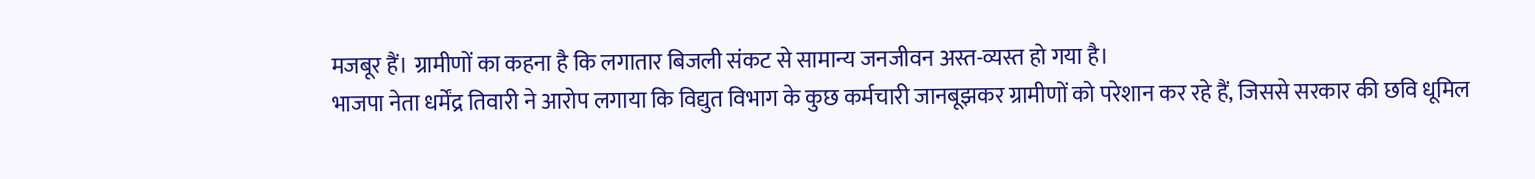मजबूर हैं। ग्रामीणों का कहना है कि लगातार बिजली संकट से सामान्य जनजीवन अस्त-व्यस्त हो गया है।
भाजपा नेता धर्मेंद्र तिवारी ने आरोप लगाया कि विद्युत विभाग के कुछ कर्मचारी जानबूझकर ग्रामीणों को परेशान कर रहे हैं, जिससे सरकार की छवि धूमिल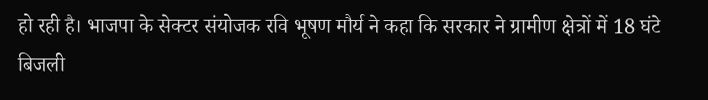हो रही है। भाजपा के सेक्टर संयोजक रवि भूषण मौर्य ने कहा कि सरकार ने ग्रामीण क्षेत्रों में 18 घंटे बिजली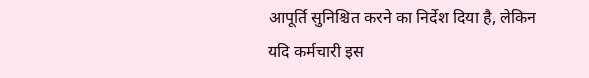आपूर्ति सुनिश्चित करने का निर्देश दिया है, लेकिन यदि कर्मचारी इस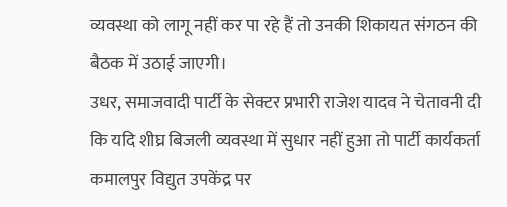व्यवस्था को लागू नहीं कर पा रहे हैं तो उनकी शिकायत संगठन की बैठक में उठाई जाएगी।
उधर, समाजवादी पार्टी के सेक्टर प्रभारी राजेश यादव ने चेतावनी दी कि यदि शीघ्र बिजली व्यवस्था में सुधार नहीं हुआ तो पार्टी कार्यकर्ता कमालपुर विद्युत उपकेंद्र पर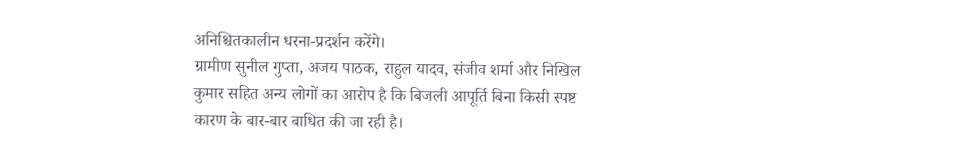अनिश्चितकालीन धरना-प्रदर्शन करेंगे।
ग्रामीण सुनील गुप्ता, अजय पाठक, राहुल यादव, संजीव शर्मा और निखिल कुमार सहित अन्य लोगों का आरोप है कि बिजली आपूर्ति बिना किसी स्पष्ट कारण के बार-बार बाधित की जा रही है।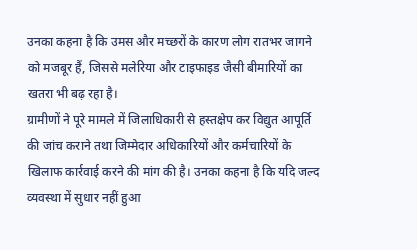उनका कहना है कि उमस और मच्छरों के कारण लोग रातभर जागने को मजबूर हैं, जिससे मलेरिया और टाइफाइड जैसी बीमारियों का खतरा भी बढ़ रहा है।
ग्रामीणों ने पूरे मामले में जिलाधिकारी से हस्तक्षेप कर विद्युत आपूर्ति की जांच कराने तथा जिम्मेदार अधिकारियों और कर्मचारियों के खिलाफ कार्रवाई करने की मांग की है। उनका कहना है कि यदि जल्द व्यवस्था में सुधार नहीं हुआ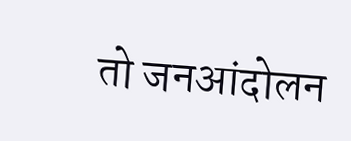तो जनआंदोलन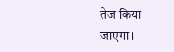तेज किया जाएगा।